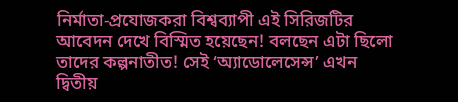নির্মাতা-প্রযোজকরা বিশ্বব্যাপী এই সিরিজটির আবেদন দেখে বিস্মিত হয়েছেন! বলছেন এটা ছিলো তাদের কল্পনাতীত! সেই ‘অ্যাডোলেসেন্স’ এখন দ্বিতীয়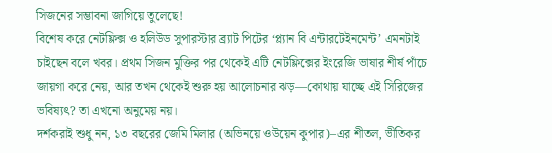সিজনের সম্ভাবনা জাগিয়ে তুলেছে!
বিশেষ করে নেটফ্লিক্স ও হলিউড সুপারস্টার ব্র্যাট পিটের ‘প্ল্যান বি এন্টারটেইনমেন্ট’ এমনটাই চাইছেন বলে খবর। প্রথম সিজন মুক্তির পর থেকেই এটি নেটফ্লিক্সের ইংরেজি ভাষার শীর্ষ পাঁচে জায়গা করে নেয়, আর তখন থেকেই শুরু হয় আলোচনার ঝড়—কোথায় যাচ্ছে এই সিরিজের ভবিষ্যৎ? তা এখনো অনুমেয় নয়।
দর্শকরাই শুধু নন, ১৩ বছরের জেমি মিলার (অভিনয়ে ওউয়েন কুপার)–এর শীতল, ভীতিকর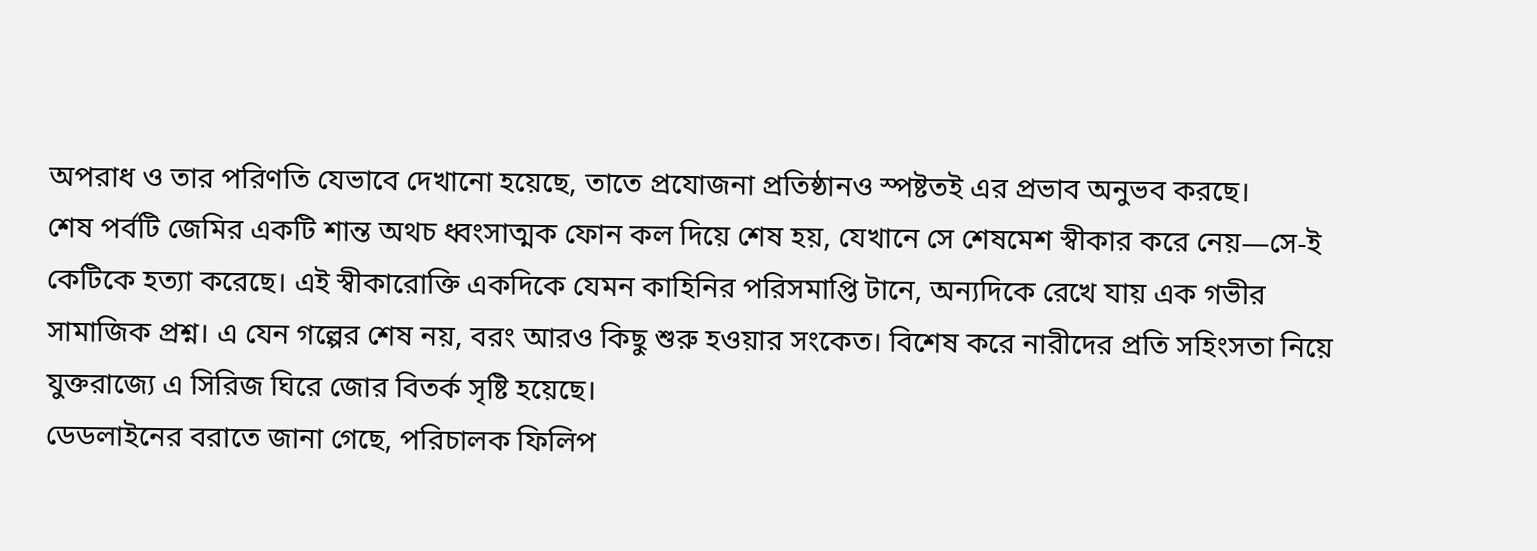অপরাধ ও তার পরিণতি যেভাবে দেখানো হয়েছে, তাতে প্রযোজনা প্রতিষ্ঠানও স্পষ্টতই এর প্রভাব অনুভব করছে।
শেষ পর্বটি জেমির একটি শান্ত অথচ ধ্বংসাত্মক ফোন কল দিয়ে শেষ হয়, যেখানে সে শেষমেশ স্বীকার করে নেয়—সে-ই কেটিকে হত্যা করেছে। এই স্বীকারোক্তি একদিকে যেমন কাহিনির পরিসমাপ্তি টানে, অন্যদিকে রেখে যায় এক গভীর সামাজিক প্রশ্ন। এ যেন গল্পের শেষ নয়, বরং আরও কিছু শুরু হওয়ার সংকেত। বিশেষ করে নারীদের প্রতি সহিংসতা নিয়ে যুক্তরাজ্যে এ সিরিজ ঘিরে জোর বিতর্ক সৃষ্টি হয়েছে।
ডেডলাইনের বরাতে জানা গেছে, পরিচালক ফিলিপ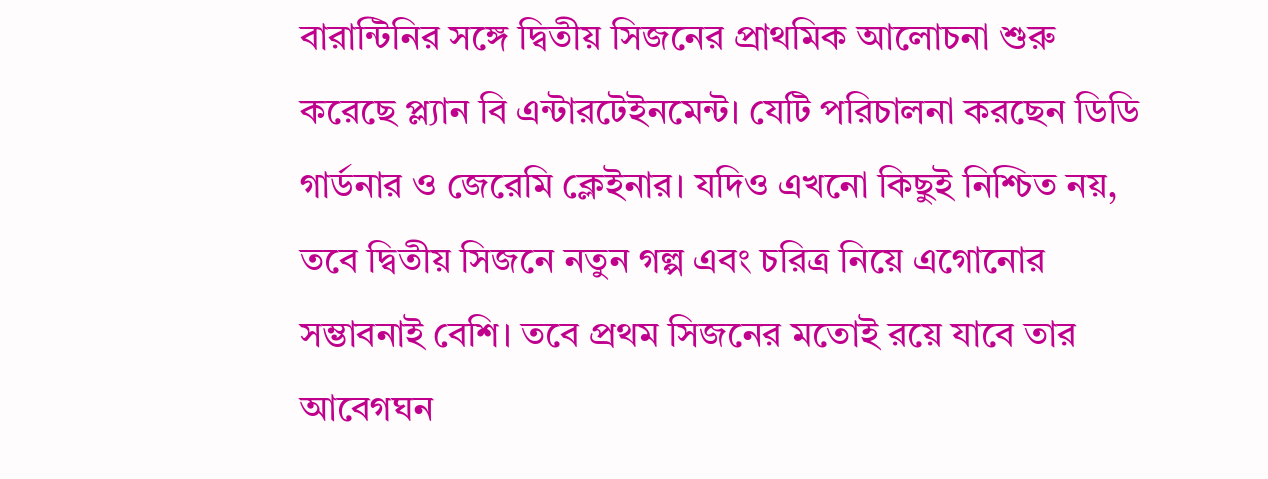বারান্টিনির সঙ্গে দ্বিতীয় সিজনের প্রাথমিক আলোচনা শুরু করেছে প্ল্যান বি এন্টারটেইনমেন্ট। যেটি পরিচালনা করছেন ডিডি গার্ডনার ও জেরেমি ক্লেইনার। যদিও এখনো কিছুই নিশ্চিত নয়, তবে দ্বিতীয় সিজনে নতুন গল্প এবং চরিত্র নিয়ে এগোনোর সম্ভাবনাই বেশি। তবে প্রথম সিজনের মতোই রয়ে যাবে তার আবেগঘন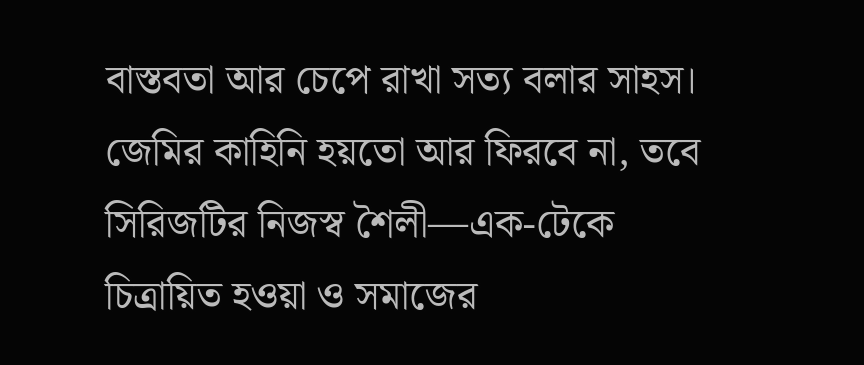বাস্তবতা আর চেপে রাখা সত্য বলার সাহস।
জেমির কাহিনি হয়তো আর ফিরবে না, তবে সিরিজটির নিজস্ব শৈলী—এক-টেকে চিত্রায়িত হওয়া ও সমাজের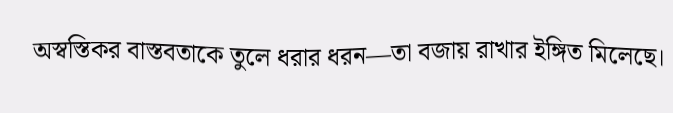অস্বস্তিকর বাস্তবতাকে তুলে ধরার ধরন—তা বজায় রাখার ইঙ্গিত মিলেছে।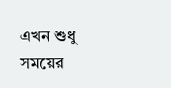এখন শুধু সময়ের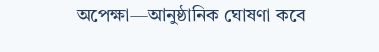অপেক্ষা—আনুষ্ঠানিক ঘোষণা কবে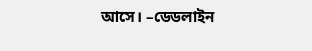আসে। –ডেডলাইন